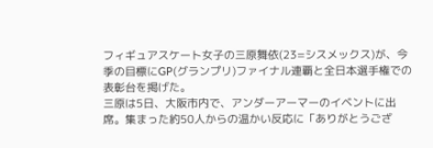フィギュアスケート女子の三原舞依(23=シスメックス)が、今季の目標にGP(グランプリ)ファイナル連覇と全日本選手権での表彰台を掲げた。
三原は5日、大阪市内で、アンダーアーマーのイベントに出席。集まった約50人からの温かい反応に「ありがとうござ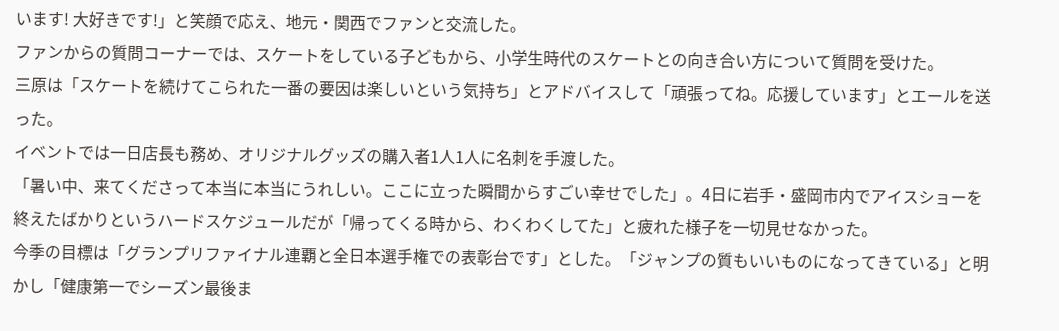います! 大好きです!」と笑顔で応え、地元・関西でファンと交流した。
ファンからの質問コーナーでは、スケートをしている子どもから、小学生時代のスケートとの向き合い方について質問を受けた。
三原は「スケートを続けてこられた一番の要因は楽しいという気持ち」とアドバイスして「頑張ってね。応援しています」とエールを送った。
イベントでは一日店長も務め、オリジナルグッズの購入者1人1人に名刺を手渡した。
「暑い中、来てくださって本当に本当にうれしい。ここに立った瞬間からすごい幸せでした」。4日に岩手・盛岡市内でアイスショーを終えたばかりというハードスケジュールだが「帰ってくる時から、わくわくしてた」と疲れた様子を一切見せなかった。
今季の目標は「グランプリファイナル連覇と全日本選手権での表彰台です」とした。「ジャンプの質もいいものになってきている」と明かし「健康第一でシーズン最後ま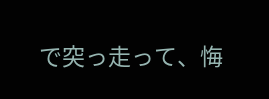で突っ走って、悔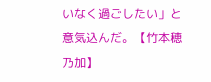いなく過ごしたい」と意気込んだ。【竹本穂乃加】